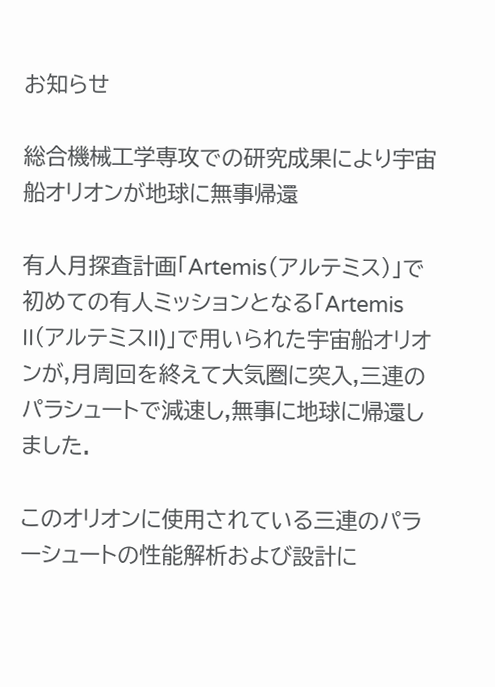お知らせ

総合機械工学専攻での研究成果により宇宙船オリオンが地球に無事帰還

有人月探査計画「Artemis(アルテミス)」で初めての有人ミッションとなる「Artemis II(アルテミスII)」で用いられた宇宙船オリオンが,月周回を終えて大気圏に突入,三連のパラシュートで減速し,無事に地球に帰還しました.

このオリオンに使用されている三連のパラーシュートの性能解析および設計に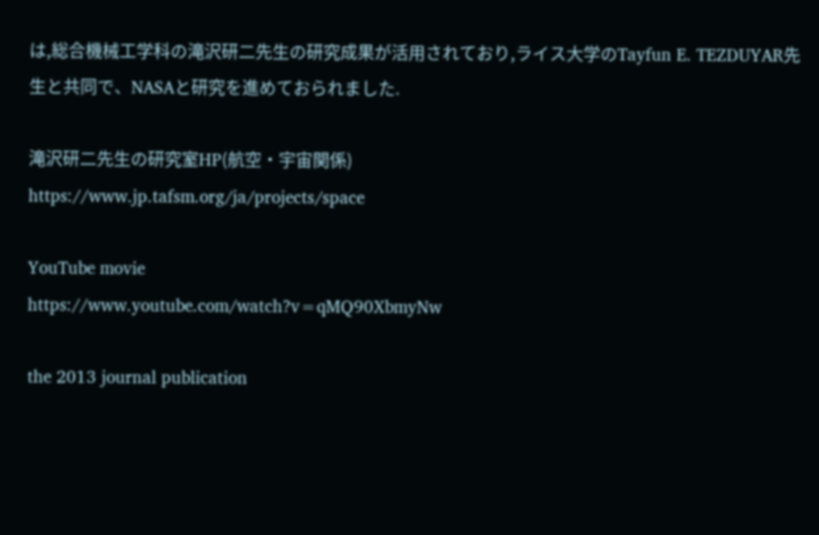は,総合機械工学科の滝沢研二先生の研究成果が活用されており,ライス大学のTayfun E. TEZDUYAR先生と共同で、NASAと研究を進めておられました.

滝沢研二先生の研究室HP(航空・宇宙関係)
https://www.jp.tafsm.org/ja/projects/space

YouTube movie
https://www.youtube.com/watch?v=qMQ90XbmyNw

the 2013 journal publication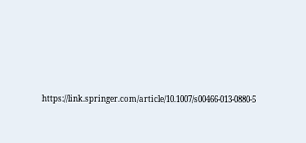https://link.springer.com/article/10.1007/s00466-013-0880-5